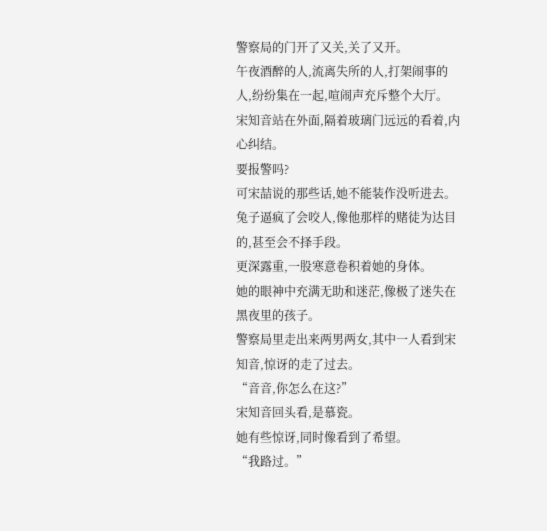警察局的门开了又关,关了又开。
午夜酒醉的人,流离失所的人,打架闹事的人,纷纷集在一起,喧闹声充斥整个大厅。
宋知音站在外面,隔着玻璃门远远的看着,内心纠结。
要报警吗?
可宋喆说的那些话,她不能装作没听进去。
兔子逼疯了会咬人,像他那样的赌徒为达目的,甚至会不择手段。
更深露重,一股寒意卷积着她的身体。
她的眼神中充满无助和迷茫,像极了迷失在黑夜里的孩子。
警察局里走出来两男两女,其中一人看到宋知音,惊讶的走了过去。
“音音,你怎么在这?”
宋知音回头看,是慕瓷。
她有些惊讶,同时像看到了希望。
“我路过。”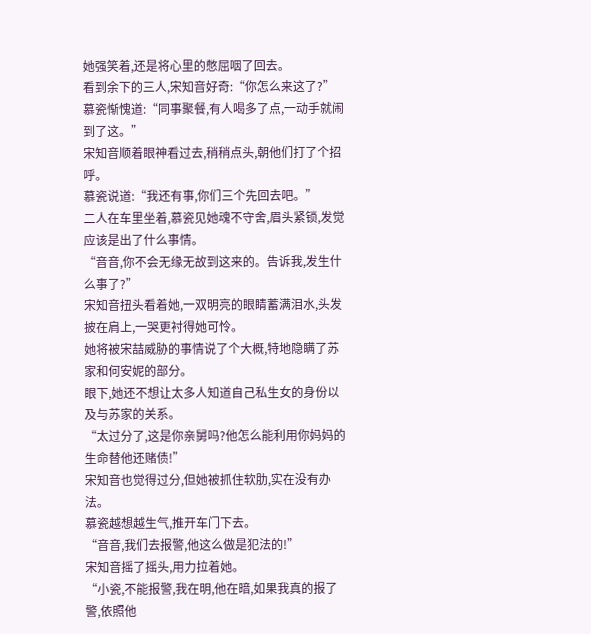她强笑着,还是将心里的憋屈咽了回去。
看到余下的三人,宋知音好奇:“你怎么来这了?”
慕瓷惭愧道:“同事聚餐,有人喝多了点,一动手就闹到了这。”
宋知音顺着眼神看过去,稍稍点头,朝他们打了个招呼。
慕瓷说道:“我还有事,你们三个先回去吧。”
二人在车里坐着,慕瓷见她魂不守舍,眉头紧锁,发觉应该是出了什么事情。
“音音,你不会无缘无故到这来的。告诉我,发生什么事了?”
宋知音扭头看着她,一双明亮的眼睛蓄满泪水,头发披在肩上,一哭更衬得她可怜。
她将被宋喆威胁的事情说了个大概,特地隐瞒了苏家和何安妮的部分。
眼下,她还不想让太多人知道自己私生女的身份以及与苏家的关系。
“太过分了,这是你亲舅吗?他怎么能利用你妈妈的生命替他还赌债!”
宋知音也觉得过分,但她被抓住软肋,实在没有办法。
慕瓷越想越生气,推开车门下去。
“音音,我们去报警,他这么做是犯法的!”
宋知音摇了摇头,用力拉着她。
“小瓷,不能报警,我在明,他在暗,如果我真的报了警,依照他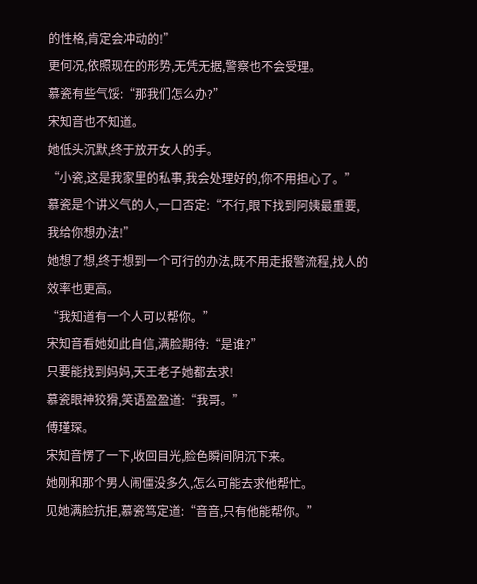的性格,肯定会冲动的!”
更何况,依照现在的形势,无凭无据,警察也不会受理。
慕瓷有些气馁:“那我们怎么办?”
宋知音也不知道。
她低头沉默,终于放开女人的手。
“小瓷,这是我家里的私事,我会处理好的,你不用担心了。”
慕瓷是个讲义气的人,一口否定:“不行,眼下找到阿姨最重要,我给你想办法!”
她想了想,终于想到一个可行的办法,既不用走报警流程,找人的效率也更高。
“我知道有一个人可以帮你。”
宋知音看她如此自信,满脸期待:“是谁?”
只要能找到妈妈,天王老子她都去求!
慕瓷眼神狡猾,笑语盈盈道:“我哥。”
傅瑾琛。
宋知音愣了一下,收回目光,脸色瞬间阴沉下来。
她刚和那个男人闹僵没多久,怎么可能去求他帮忙。
见她满脸抗拒,慕瓷笃定道:“音音,只有他能帮你。”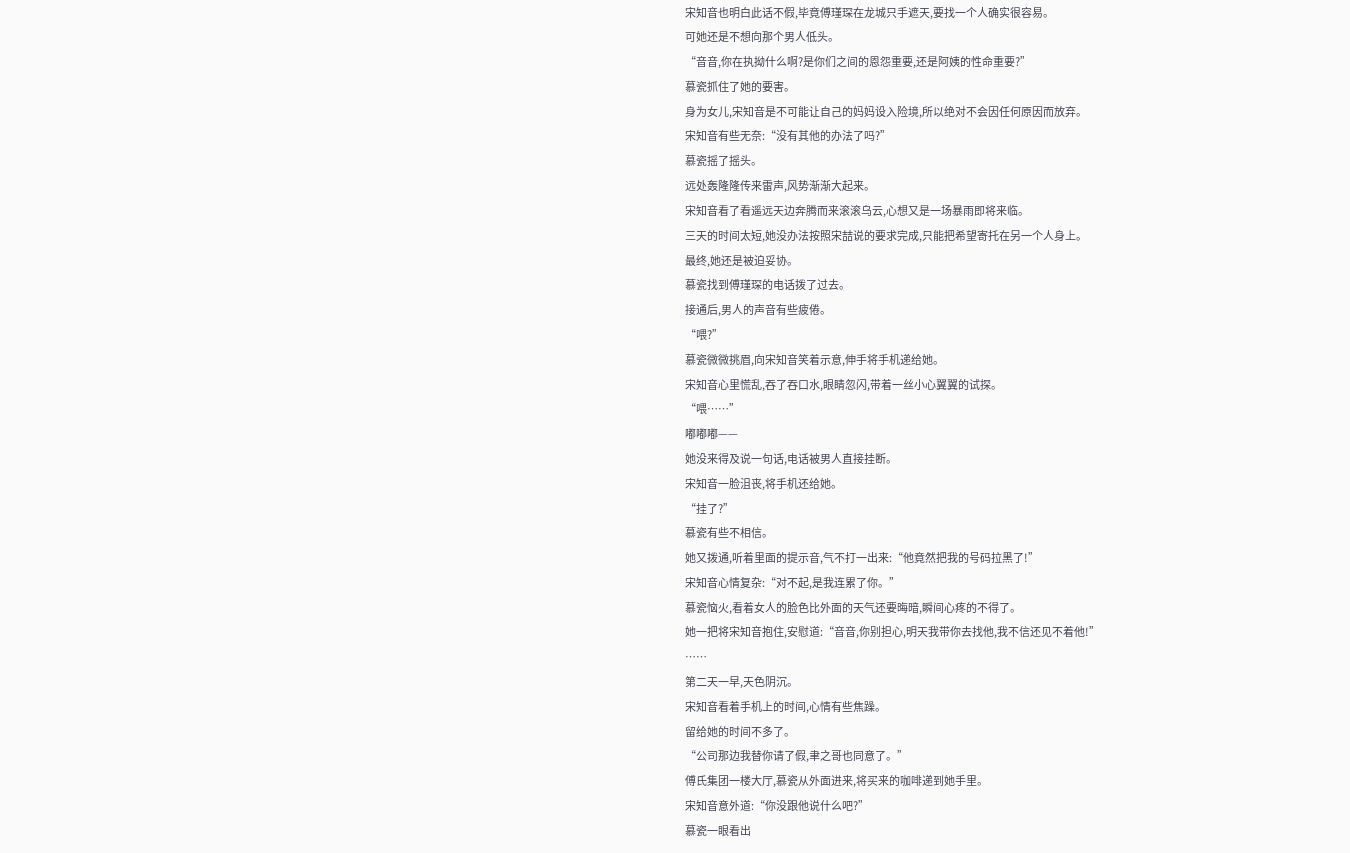宋知音也明白此话不假,毕竟傅瑾琛在龙城只手遮天,要找一个人确实很容易。
可她还是不想向那个男人低头。
“音音,你在执拗什么啊?是你们之间的恩怨重要,还是阿姨的性命重要?”
慕瓷抓住了她的要害。
身为女儿,宋知音是不可能让自己的妈妈设入险境,所以绝对不会因任何原因而放弃。
宋知音有些无奈:“没有其他的办法了吗?”
慕瓷摇了摇头。
远处轰隆隆传来雷声,风势渐渐大起来。
宋知音看了看遥远天边奔腾而来滚滚乌云,心想又是一场暴雨即将来临。
三天的时间太短,她没办法按照宋喆说的要求完成,只能把希望寄托在另一个人身上。
最终,她还是被迫妥协。
慕瓷找到傅瑾琛的电话拨了过去。
接通后,男人的声音有些疲倦。
“喂?”
慕瓷微微挑眉,向宋知音笑着示意,伸手将手机递给她。
宋知音心里慌乱,吞了吞口水,眼睛忽闪,带着一丝小心翼翼的试探。
“喂……”
嘟嘟嘟——
她没来得及说一句话,电话被男人直接挂断。
宋知音一脸沮丧,将手机还给她。
“挂了?”
慕瓷有些不相信。
她又拨通,听着里面的提示音,气不打一出来:“他竟然把我的号码拉黑了!”
宋知音心情复杂:“对不起,是我连累了你。”
慕瓷恼火,看着女人的脸色比外面的天气还要晦暗,瞬间心疼的不得了。
她一把将宋知音抱住,安慰道:“音音,你别担心,明天我带你去找他,我不信还见不着他!”
……
第二天一早,天色阴沉。
宋知音看着手机上的时间,心情有些焦躁。
留给她的时间不多了。
“公司那边我替你请了假,聿之哥也同意了。”
傅氏集团一楼大厅,慕瓷从外面进来,将买来的咖啡递到她手里。
宋知音意外道:“你没跟他说什么吧?”
慕瓷一眼看出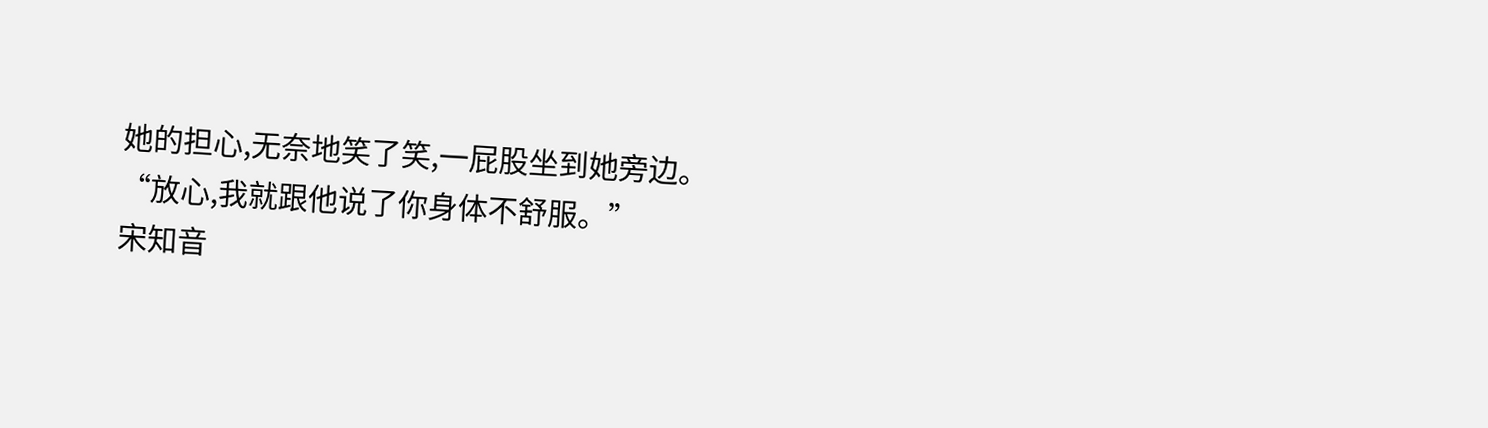她的担心,无奈地笑了笑,一屁股坐到她旁边。
“放心,我就跟他说了你身体不舒服。”
宋知音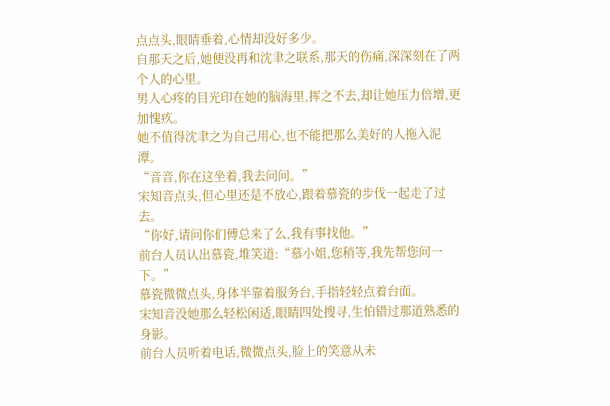点点头,眼睛垂着,心情却没好多少。
自那天之后,她便没再和沈聿之联系,那天的伤痛,深深刻在了两个人的心里。
男人心疼的目光印在她的脑海里,挥之不去,却让她压力倍增,更加愧疚。
她不值得沈聿之为自己用心,也不能把那么美好的人拖入泥潭。
“音音,你在这坐着,我去问问。”
宋知音点头,但心里还是不放心,跟着慕瓷的步伐一起走了过去。
“你好,请问你们傅总来了么,我有事找他。”
前台人员认出慕瓷,堆笑道:“慕小姐,您稍等,我先帮您问一下。”
慕瓷微微点头,身体半靠着服务台,手指轻轻点着台面。
宋知音没她那么轻松闲适,眼睛四处搜寻,生怕错过那道熟悉的身影。
前台人员听着电话,微微点头,脸上的笑意从未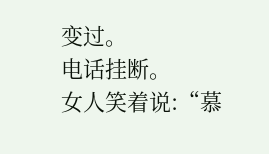变过。
电话挂断。
女人笑着说:“慕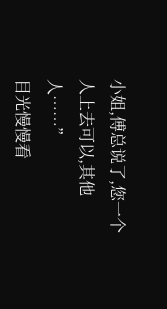小姐,傅总说了,您一个人上去可以,其他人……”
目光慢慢看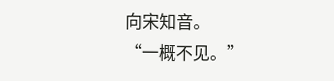向宋知音。
“一概不见。”